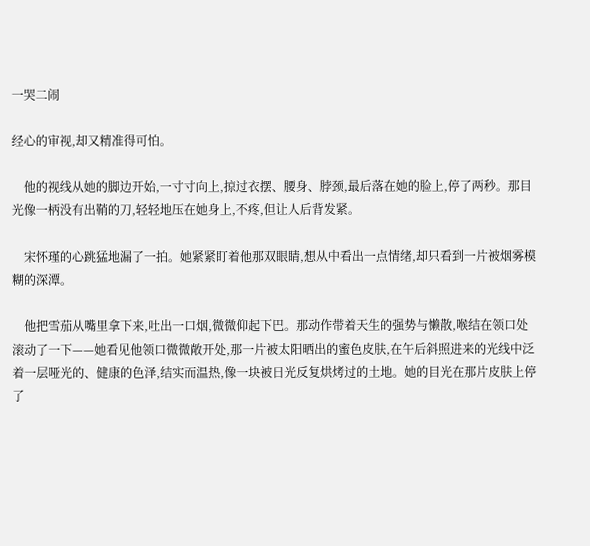一哭二闹

经心的审视,却又精准得可怕。

    他的视线从她的脚边开始,一寸寸向上,掠过衣摆、腰身、脖颈,最后落在她的脸上,停了两秒。那目光像一柄没有出鞘的刀,轻轻地压在她身上,不疼,但让人后背发紧。

    宋怀瑾的心跳猛地漏了一拍。她紧紧盯着他那双眼睛,想从中看出一点情绪,却只看到一片被烟雾模糊的深潭。

    他把雪茄从嘴里拿下来,吐出一口烟,微微仰起下巴。那动作带着天生的强势与懒散,喉结在领口处滚动了一下——她看见他领口微微敞开处,那一片被太阳晒出的蜜色皮肤,在午后斜照进来的光线中泛着一层哑光的、健康的色泽,结实而温热,像一块被日光反复烘烤过的土地。她的目光在那片皮肤上停了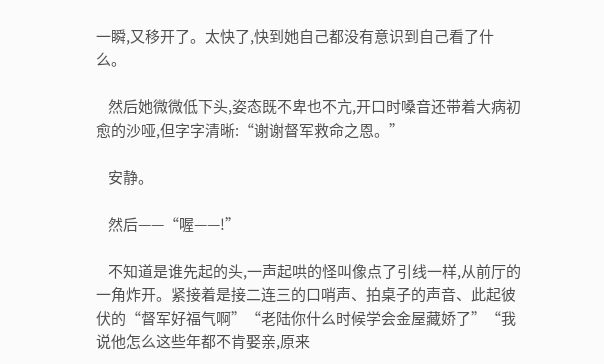一瞬,又移开了。太快了,快到她自己都没有意识到自己看了什么。

    然后她微微低下头,姿态既不卑也不亢,开口时嗓音还带着大病初愈的沙哑,但字字清晰:“谢谢督军救命之恩。”

    安静。

    然后——“喔——!”

    不知道是谁先起的头,一声起哄的怪叫像点了引线一样,从前厅的一角炸开。紧接着是接二连三的口哨声、拍桌子的声音、此起彼伏的“督军好福气啊”“老陆你什么时候学会金屋藏娇了”“我说他怎么这些年都不肯娶亲,原来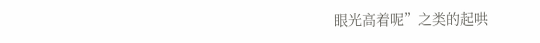眼光高着呢”之类的起哄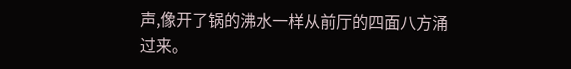声,像开了锅的沸水一样从前厅的四面八方涌过来。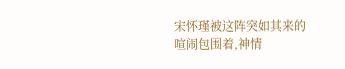宋怀瑾被这阵突如其来的喧闹包围着,神情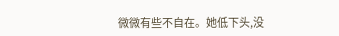微微有些不自在。她低下头,没